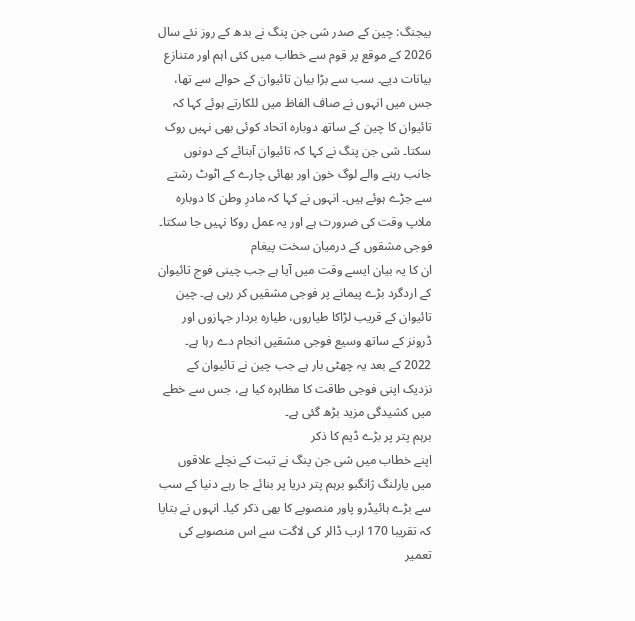بیجنگ: چین کے صدر شی جن پنگ نے بدھ کے روز نئے سال 2026 کے موقع پر قوم سے خطاب میں کئی اہم اور متنازع بیانات دیے۔ سب سے بڑا بیان تائیوان کے حوالے سے تھا، جس میں انہوں نے صاف الفاظ میں للکارتے ہوئے کہا کہ تائیوان کا چین کے ساتھ دوبارہ اتحاد کوئی بھی نہیں روک سکتا۔ شی جن پنگ نے کہا کہ تائیوان آبنائے کے دونوں جانب رہنے والے لوگ خون اور بھائی چارے کے اٹوٹ رشتے سے جڑے ہوئے ہیں۔ انہوں نے کہا کہ مادرِ وطن کا دوبارہ ملاپ وقت کی ضرورت ہے اور یہ عمل روکا نہیں جا سکتا۔
فوجی مشقوں کے درمیان سخت پیغام
ان کا یہ بیان ایسے وقت میں آیا ہے جب چینی فوج تائیوان کے اردگرد بڑے پیمانے پر فوجی مشقیں کر رہی ہے۔ چین تائیوان کے قریب لڑاکا طیاروں، طیارہ بردار جہازوں اور ڈرونز کے ساتھ وسیع فوجی مشقیں انجام دے رہا ہے۔ 2022 کے بعد یہ چھٹی بار ہے جب چین نے تائیوان کے نزدیک اپنی فوجی طاقت کا مظاہرہ کیا ہے، جس سے خطے میں کشیدگی مزید بڑھ گئی ہے۔
برہم پتر پر بڑے ڈیم کا ذکر
اپنے خطاب میں شی جن پنگ نے تبت کے نچلے علاقوں میں یارلنگ ژانگبو برہم پتر دریا پر بنائے جا رہے دنیا کے سب سے بڑے ہائیڈرو پاور منصوبے کا بھی ذکر کیا۔ انہوں نے بتایا کہ تقریبا 170 ارب ڈالر کی لاگت سے اس منصوبے کی تعمیر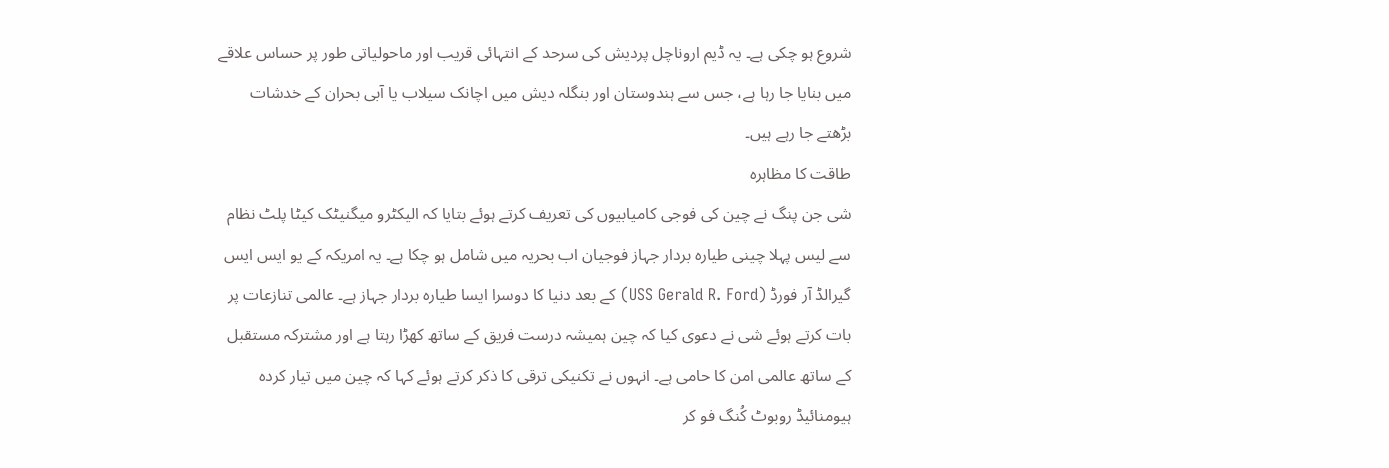شروع ہو چکی ہے۔ یہ ڈیم اروناچل پردیش کی سرحد کے انتہائی قریب اور ماحولیاتی طور پر حساس علاقے میں بنایا جا رہا ہے، جس سے ہندوستان اور بنگلہ دیش میں اچانک سیلاب یا آبی بحران کے خدشات بڑھتے جا رہے ہیں۔
طاقت کا مظاہرہ
شی جن پنگ نے چین کی فوجی کامیابیوں کی تعریف کرتے ہوئے بتایا کہ الیکٹرو میگنیٹک کیٹا پلٹ نظام سے لیس پہلا چینی طیارہ بردار جہاز فوجیان اب بحریہ میں شامل ہو چکا ہے۔ یہ امریکہ کے یو ایس ایس گیرالڈ آر فورڈ (USS Gerald R. Ford) کے بعد دنیا کا دوسرا ایسا طیارہ بردار جہاز ہے۔ عالمی تنازعات پر بات کرتے ہوئے شی نے دعوی کیا کہ چین ہمیشہ درست فریق کے ساتھ کھڑا رہتا ہے اور مشترکہ مستقبل کے ساتھ عالمی امن کا حامی ہے۔ انہوں نے تکنیکی ترقی کا ذکر کرتے ہوئے کہا کہ چین میں تیار کردہ ہیومنائیڈ روبوٹ کُنگ فو کر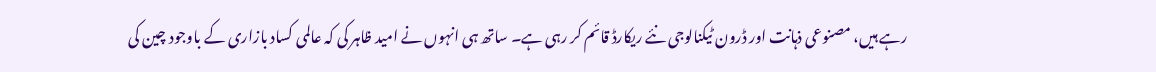رہے ہیں، مصنوعی ذہانت اور ڈرون ٹیکنالوجی نئے ریکارڈ قائم کر رہی ہے۔ ساتھ ہی انہوں نے امید ظاہر کی کہ عالمی کساد بازاری کے باوجود چین کی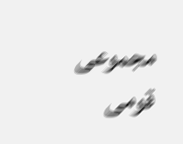مجموعی قومی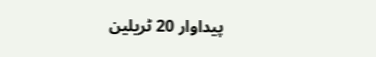پیداوار 20 ٹریلین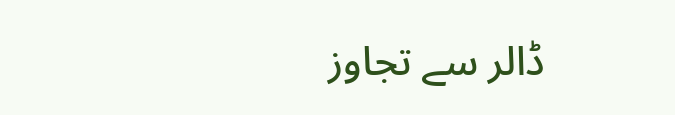ڈالر سے تجاوز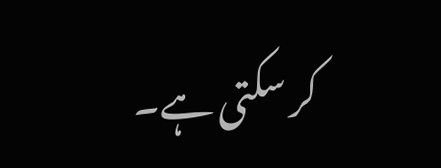کر سکتی ہے۔